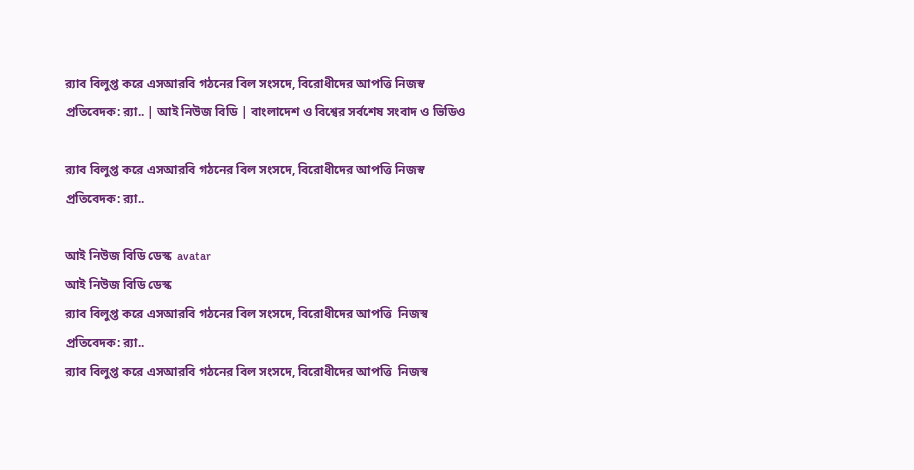র‍্যাব বিলুপ্ত করে এসআরবি গঠনের বিল সংসদে, বিরোধীদের আপত্তি নিজস্ব প্রতিবেদক: র‍্যা.. | আই নিউজ বিডি | বাংলাদেশ ও বিশ্বের সর্বশেষ সংবাদ ও ভিডিও

র‍্যাব বিলুপ্ত করে এসআরবি গঠনের বিল সংসদে, বিরোধীদের আপত্তি নিজস্ব প্রতিবেদক: র‍্যা..

আই নিউজ বিডি ডেস্ক  avatar
আই নিউজ বিডি ডেস্ক
র‍্যাব বিলুপ্ত করে এসআরবি গঠনের বিল সংসদে, বিরোধীদের আপত্তি  নিজস্ব প্রতিবেদক: র‍্যা..
র‍্যাব বিলুপ্ত করে এসআরবি গঠনের বিল সংসদে, বিরোধীদের আপত্তি  নিজস্ব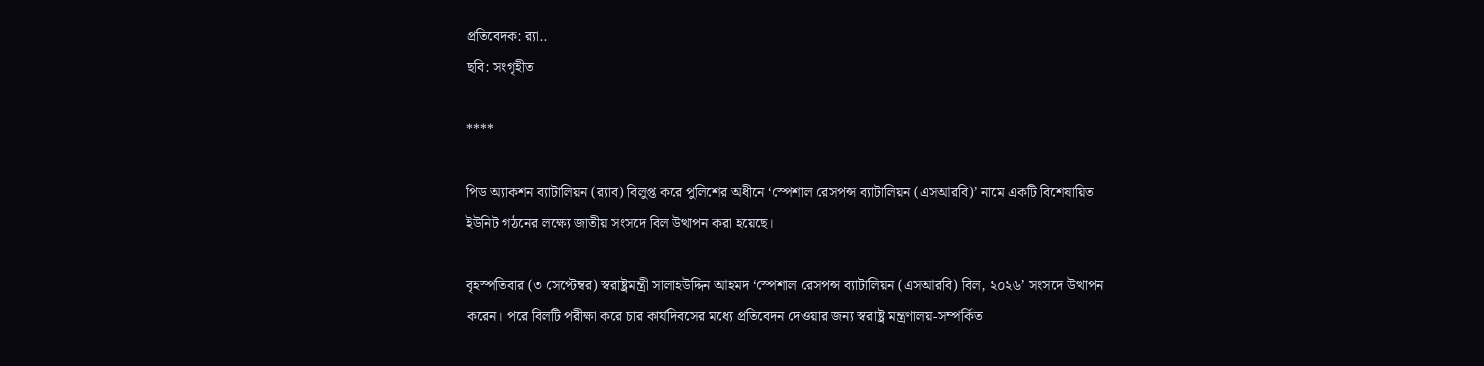প্রতিবেদক: র‍্যা..
ছবি: সংগৃহীত

****

পিড অ্যাকশন ব্যাটালিয়ন (র‍্যাব) বিলুপ্ত করে পুলিশের অধীনে ‘স্পেশাল রেসপন্স ব্যাটালিয়ন (এসআরবি)’ নামে একটি বিশেষায়িত ইউনিট গঠনের লক্ষ্যে জাতীয় সংসদে বিল উত্থাপন করা হয়েছে।

বৃহস্পতিবার (৩ সেপ্টেম্বর) স্বরাষ্ট্রমন্ত্রী সালাহউদ্দিন আহমদ ‘স্পেশাল রেসপন্স ব্যাটালিয়ন (এসআরবি) বিল, ২০২৬’ সংসদে উত্থাপন করেন। পরে বিলটি পরীক্ষা করে চার কার্যদিবসের মধ্যে প্রতিবেদন দেওয়ার জন্য স্বরাষ্ট্র মন্ত্রণালয়-সম্পর্কিত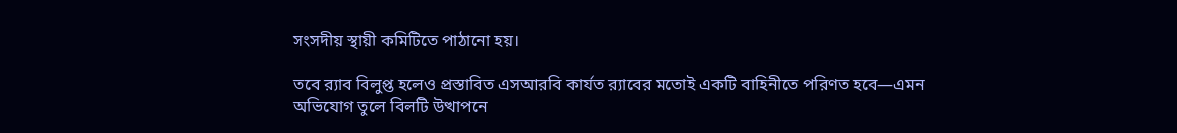সংসদীয় স্থায়ী কমিটিতে পাঠানো হয়।

তবে র‍্যাব বিলুপ্ত হলেও প্রস্তাবিত এসআরবি কার্যত র‍্যাবের মতোই একটি বাহিনীতে পরিণত হবে—এমন অভিযোগ তুলে বিলটি উত্থাপনে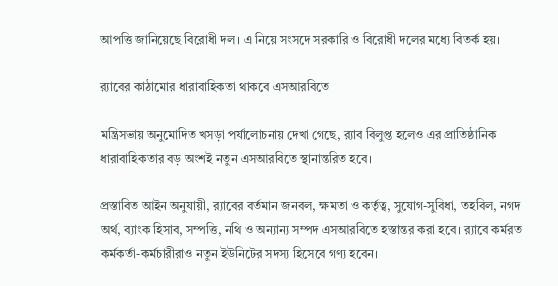আপত্তি জানিয়েছে বিরোধী দল। এ নিয়ে সংসদে সরকারি ও বিরোধী দলের মধ্যে বিতর্ক হয়।

র‍্যাবের কাঠামোর ধারাবাহিকতা থাকবে এসআরবিতে

মন্ত্রিসভায় অনুমোদিত খসড়া পর্যালোচনায় দেখা গেছে, র‍্যাব বিলুপ্ত হলেও এর প্রাতিষ্ঠানিক ধারাবাহিকতার বড় অংশই নতুন এসআরবিতে স্থানান্তরিত হবে।

প্রস্তাবিত আইন অনুযায়ী, র‍্যাবের বর্তমান জনবল, ক্ষমতা ও কর্তৃত্ব, সুযোগ-সুবিধা, তহবিল, নগদ অর্থ, ব্যাংক হিসাব, সম্পত্তি, নথি ও অন্যান্য সম্পদ এসআরবিতে হস্তান্তর করা হবে। র‍্যাবে কর্মরত কর্মকর্তা-কর্মচারীরাও নতুন ইউনিটের সদস্য হিসেবে গণ্য হবেন।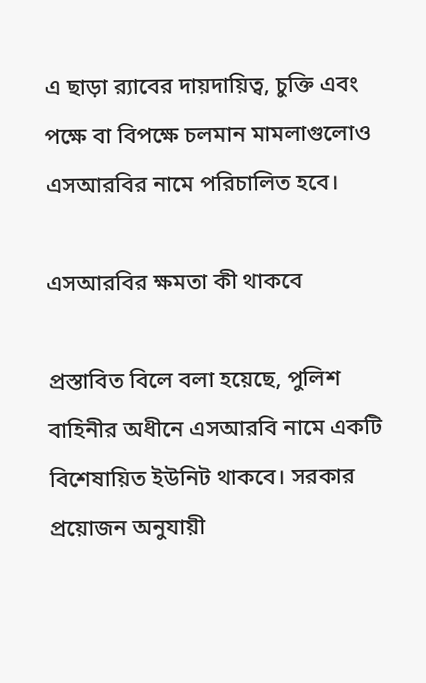এ ছাড়া র‍্যাবের দায়দায়িত্ব, চুক্তি এবং পক্ষে বা বিপক্ষে চলমান মামলাগুলোও এসআরবির নামে পরিচালিত হবে।

এসআরবির ক্ষমতা কী থাকবে

প্রস্তাবিত বিলে বলা হয়েছে, পুলিশ বাহিনীর অধীনে এসআরবি নামে একটি বিশেষায়িত ইউনিট থাকবে। সরকার প্রয়োজন অনুযায়ী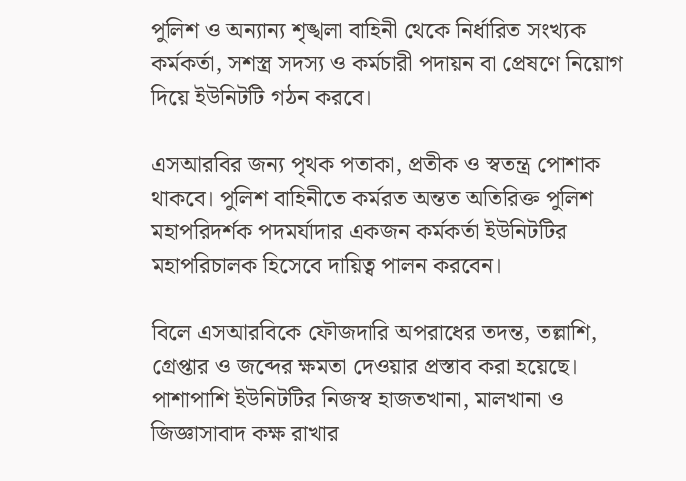পুলিশ ও অন্যান্য শৃঙ্খলা বাহিনী থেকে নির্ধারিত সংখ্যক কর্মকর্তা, সশস্ত্র সদস্য ও কর্মচারী পদায়ন বা প্রেষণে নিয়োগ দিয়ে ইউনিটটি গঠন করবে।

এসআরবির জন্য পৃথক পতাকা, প্রতীক ও স্বতন্ত্র পোশাক থাকবে। পুলিশ বাহিনীতে কর্মরত অন্তত অতিরিক্ত পুলিশ মহাপরিদর্শক পদমর্যাদার একজন কর্মকর্তা ইউনিটটির মহাপরিচালক হিসেবে দায়িত্ব পালন করবেন।

বিলে এসআরবিকে ফৌজদারি অপরাধের তদন্ত, তল্লাশি, গ্রেপ্তার ও জব্দের ক্ষমতা দেওয়ার প্রস্তাব করা হয়েছে। পাশাপাশি ইউনিটটির নিজস্ব হাজতখানা, মালখানা ও জিজ্ঞাসাবাদ কক্ষ রাখার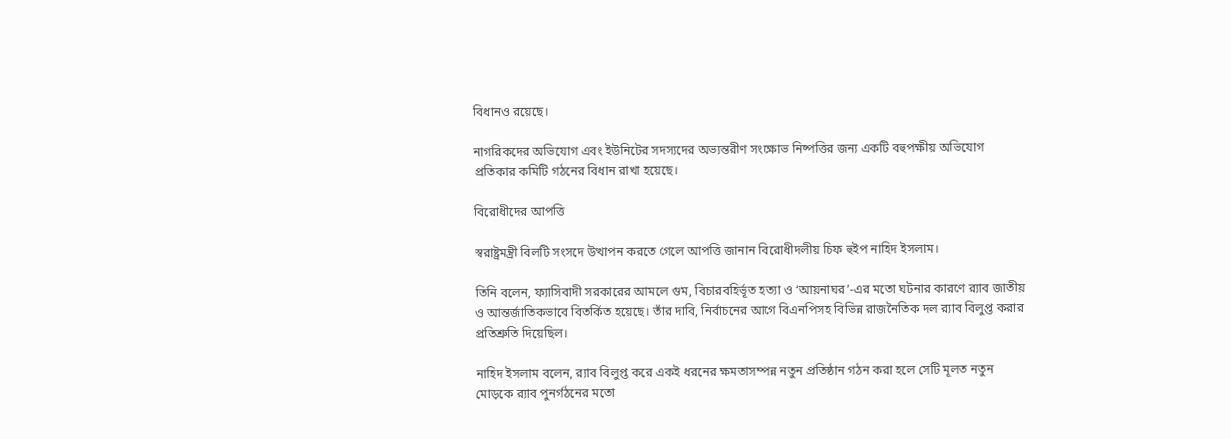বিধানও রয়েছে।

নাগরিকদের অভিযোগ এবং ইউনিটের সদস্যদের অভ্যন্তরীণ সংক্ষোভ নিষ্পত্তির জন্য একটি বহুপক্ষীয় অভিযোগ প্রতিকার কমিটি গঠনের বিধান রাখা হয়েছে।

বিরোধীদের আপত্তি

স্বরাষ্ট্রমন্ত্রী বিলটি সংসদে উত্থাপন করতে গেলে আপত্তি জানান বিরোধীদলীয় চিফ হুইপ নাহিদ ইসলাম।

তিনি বলেন, ফ্যাসিবাদী সরকারের আমলে গুম, বিচারবহির্ভূত হত্যা ও ‘আয়নাঘর’-এর মতো ঘটনার কারণে র‍্যাব জাতীয় ও আন্তর্জাতিকভাবে বিতর্কিত হয়েছে। তাঁর দাবি, নির্বাচনের আগে বিএনপিসহ বিভিন্ন রাজনৈতিক দল র‍্যাব বিলুপ্ত করার প্রতিশ্রুতি দিয়েছিল।

নাহিদ ইসলাম বলেন, র‍্যাব বিলুপ্ত করে একই ধরনের ক্ষমতাসম্পন্ন নতুন প্রতিষ্ঠান গঠন করা হলে সেটি মূলত নতুন মোড়কে র‍্যাব পুনর্গঠনের মতো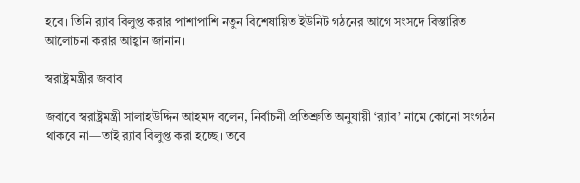হবে। তিনি র‍্যাব বিলুপ্ত করার পাশাপাশি নতুন বিশেষায়িত ইউনিট গঠনের আগে সংসদে বিস্তারিত আলোচনা করার আহ্বান জানান।

স্বরাষ্ট্রমন্ত্রীর জবাব

জবাবে স্বরাষ্ট্রমন্ত্রী সালাহউদ্দিন আহমদ বলেন, নির্বাচনী প্রতিশ্রুতি অনুযায়ী ‘র‍্যাব’ নামে কোনো সংগঠন থাকবে না—তাই র‍্যাব বিলুপ্ত করা হচ্ছে। তবে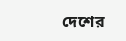দেশের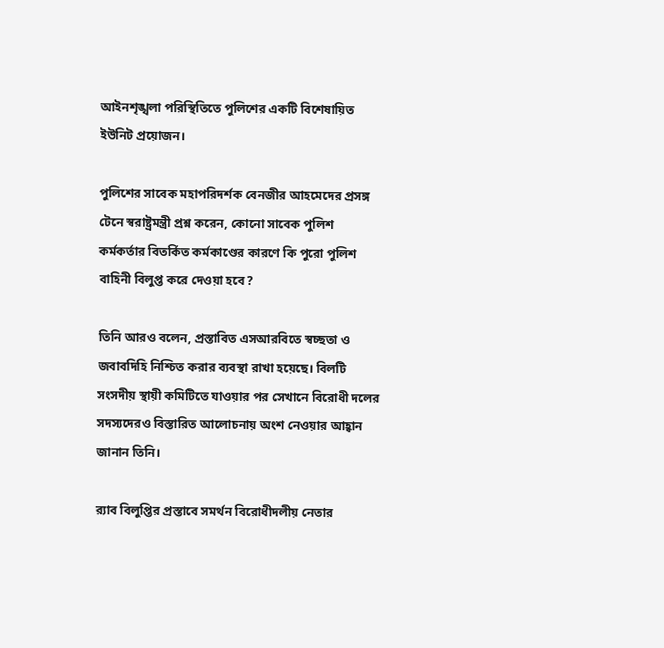আইনশৃঙ্খলা পরিস্থিতিতে পুলিশের একটি বিশেষায়িত ইউনিট প্রয়োজন।

পুলিশের সাবেক মহাপরিদর্শক বেনজীর আহমেদের প্রসঙ্গ টেনে স্বরাষ্ট্রমন্ত্রী প্রশ্ন করেন, কোনো সাবেক পুলিশ কর্মকর্তার বিতর্কিত কর্মকাণ্ডের কারণে কি পুরো পুলিশ বাহিনী বিলুপ্ত করে দেওয়া হবে?

তিনি আরও বলেন, প্রস্তাবিত এসআরবিতে স্বচ্ছতা ও জবাবদিহি নিশ্চিত করার ব্যবস্থা রাখা হয়েছে। বিলটি সংসদীয় স্থায়ী কমিটিতে যাওয়ার পর সেখানে বিরোধী দলের সদস্যদেরও বিস্তারিত আলোচনায় অংশ নেওয়ার আহ্বান জানান তিনি।

র‍্যাব বিলুপ্তির প্রস্তাবে সমর্থন বিরোধীদলীয় নেতার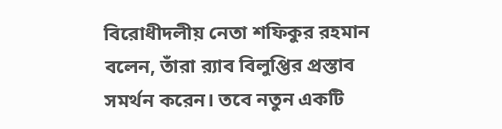বিরোধীদলীয় নেতা শফিকুর রহমান বলেন, তাঁরা র‍্যাব বিলুপ্তির প্রস্তাব সমর্থন করেন। তবে নতুন একটি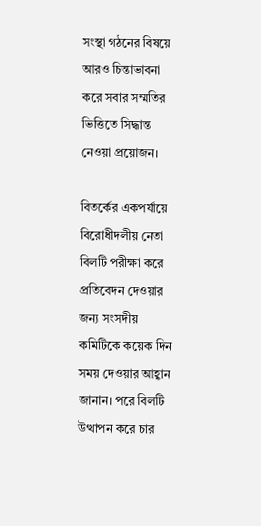সংস্থা গঠনের বিষয়ে আরও চিন্তাভাবনা করে সবার সম্মতির ভিত্তিতে সিদ্ধান্ত নেওয়া প্রয়োজন।

বিতর্কের একপর্যায়ে বিরোধীদলীয় নেতা বিলটি পরীক্ষা করে প্রতিবেদন দেওয়ার জন্য সংসদীয় কমিটিকে কয়েক দিন সময় দেওয়ার আহ্বান জানান। পরে বিলটি উত্থাপন করে চার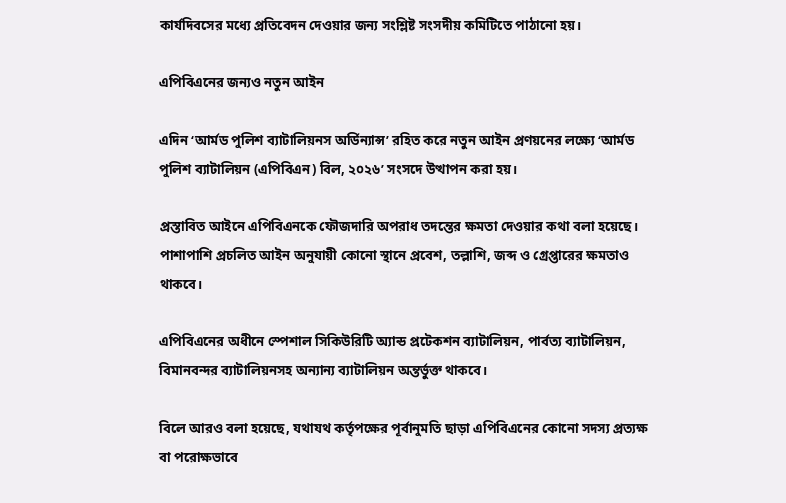কার্যদিবসের মধ্যে প্রতিবেদন দেওয়ার জন্য সংশ্লিষ্ট সংসদীয় কমিটিতে পাঠানো হয়।

এপিবিএনের জন্যও নতুন আইন

এদিন ‘আর্মড পুলিশ ব্যাটালিয়নস অর্ডিন্যান্স’ রহিত করে নতুন আইন প্রণয়নের লক্ষ্যে ‘আর্মড পুলিশ ব্যাটালিয়ন (এপিবিএন) বিল, ২০২৬’ সংসদে উত্থাপন করা হয়।

প্রস্তাবিত আইনে এপিবিএনকে ফৌজদারি অপরাধ তদন্তের ক্ষমতা দেওয়ার কথা বলা হয়েছে। পাশাপাশি প্রচলিত আইন অনুযায়ী কোনো স্থানে প্রবেশ, তল্লাশি, জব্দ ও গ্রেপ্তারের ক্ষমতাও থাকবে।

এপিবিএনের অধীনে স্পেশাল সিকিউরিটি অ্যান্ড প্রটেকশন ব্যাটালিয়ন, পার্বত্য ব্যাটালিয়ন, বিমানবন্দর ব্যাটালিয়নসহ অন্যান্য ব্যাটালিয়ন অন্তর্ভুক্ত থাকবে।

বিলে আরও বলা হয়েছে, যথাযথ কর্তৃপক্ষের পূর্বানুমতি ছাড়া এপিবিএনের কোনো সদস্য প্রত্যক্ষ বা পরোক্ষভাবে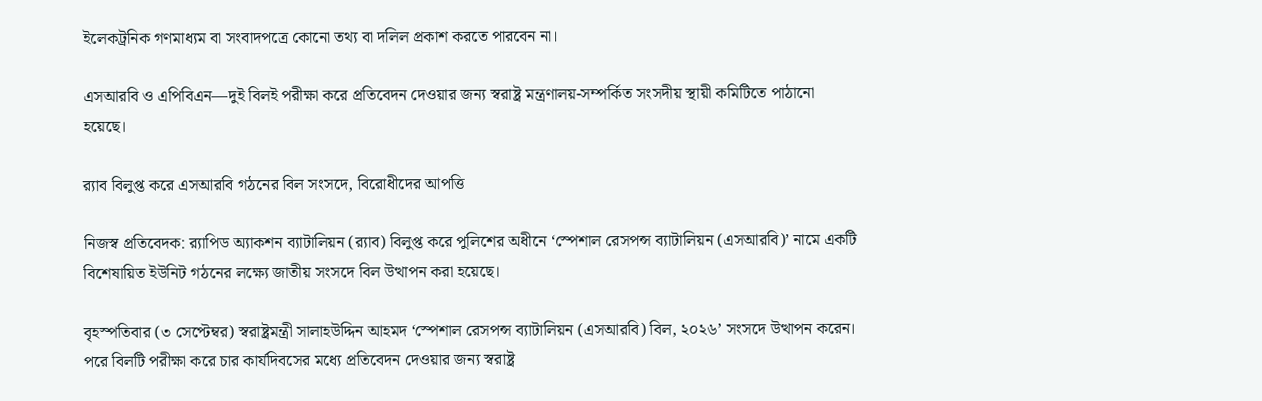ইলেকট্রনিক গণমাধ্যম বা সংবাদপত্রে কোনো তথ্য বা দলিল প্রকাশ করতে পারবেন না।

এসআরবি ও এপিবিএন—দুই বিলই পরীক্ষা করে প্রতিবেদন দেওয়ার জন্য স্বরাষ্ট্র মন্ত্রণালয়-সম্পর্কিত সংসদীয় স্থায়ী কমিটিতে পাঠানো হয়েছে।

র‍্যাব বিলুপ্ত করে এসআরবি গঠনের বিল সংসদে, বিরোধীদের আপত্তি

নিজস্ব প্রতিবেদক: র‍্যাপিড অ্যাকশন ব্যাটালিয়ন (র‍্যাব) বিলুপ্ত করে পুলিশের অধীনে ‘স্পেশাল রেসপন্স ব্যাটালিয়ন (এসআরবি)’ নামে একটি বিশেষায়িত ইউনিট গঠনের লক্ষ্যে জাতীয় সংসদে বিল উত্থাপন করা হয়েছে।

বৃহস্পতিবার (৩ সেপ্টেম্বর) স্বরাষ্ট্রমন্ত্রী সালাহউদ্দিন আহমদ ‘স্পেশাল রেসপন্স ব্যাটালিয়ন (এসআরবি) বিল, ২০২৬’ সংসদে উত্থাপন করেন। পরে বিলটি পরীক্ষা করে চার কার্যদিবসের মধ্যে প্রতিবেদন দেওয়ার জন্য স্বরাষ্ট্র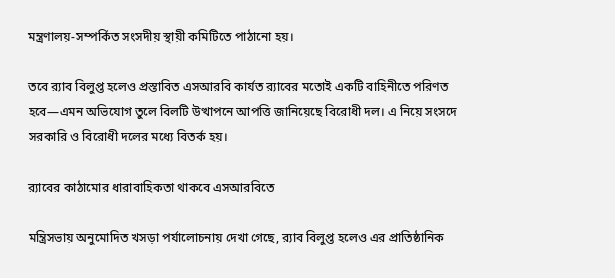মন্ত্রণালয়-সম্পর্কিত সংসদীয় স্থায়ী কমিটিতে পাঠানো হয়।

তবে র‍্যাব বিলুপ্ত হলেও প্রস্তাবিত এসআরবি কার্যত র‍্যাবের মতোই একটি বাহিনীতে পরিণত হবে—এমন অভিযোগ তুলে বিলটি উত্থাপনে আপত্তি জানিয়েছে বিরোধী দল। এ নিয়ে সংসদে সরকারি ও বিরোধী দলের মধ্যে বিতর্ক হয়।

র‍্যাবের কাঠামোর ধারাবাহিকতা থাকবে এসআরবিতে

মন্ত্রিসভায় অনুমোদিত খসড়া পর্যালোচনায় দেখা গেছে, র‍্যাব বিলুপ্ত হলেও এর প্রাতিষ্ঠানিক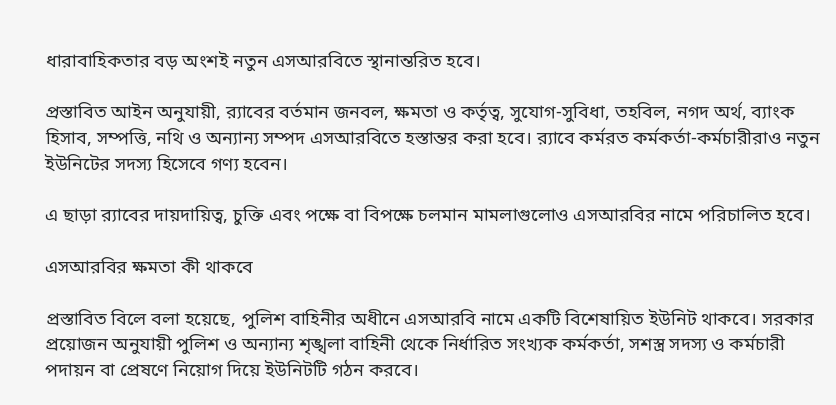ধারাবাহিকতার বড় অংশই নতুন এসআরবিতে স্থানান্তরিত হবে।

প্রস্তাবিত আইন অনুযায়ী, র‍্যাবের বর্তমান জনবল, ক্ষমতা ও কর্তৃত্ব, সুযোগ-সুবিধা, তহবিল, নগদ অর্থ, ব্যাংক হিসাব, সম্পত্তি, নথি ও অন্যান্য সম্পদ এসআরবিতে হস্তান্তর করা হবে। র‍্যাবে কর্মরত কর্মকর্তা-কর্মচারীরাও নতুন ইউনিটের সদস্য হিসেবে গণ্য হবেন।

এ ছাড়া র‍্যাবের দায়দায়িত্ব, চুক্তি এবং পক্ষে বা বিপক্ষে চলমান মামলাগুলোও এসআরবির নামে পরিচালিত হবে।

এসআরবির ক্ষমতা কী থাকবে

প্রস্তাবিত বিলে বলা হয়েছে, পুলিশ বাহিনীর অধীনে এসআরবি নামে একটি বিশেষায়িত ইউনিট থাকবে। সরকার প্রয়োজন অনুযায়ী পুলিশ ও অন্যান্য শৃঙ্খলা বাহিনী থেকে নির্ধারিত সংখ্যক কর্মকর্তা, সশস্ত্র সদস্য ও কর্মচারী পদায়ন বা প্রেষণে নিয়োগ দিয়ে ইউনিটটি গঠন করবে।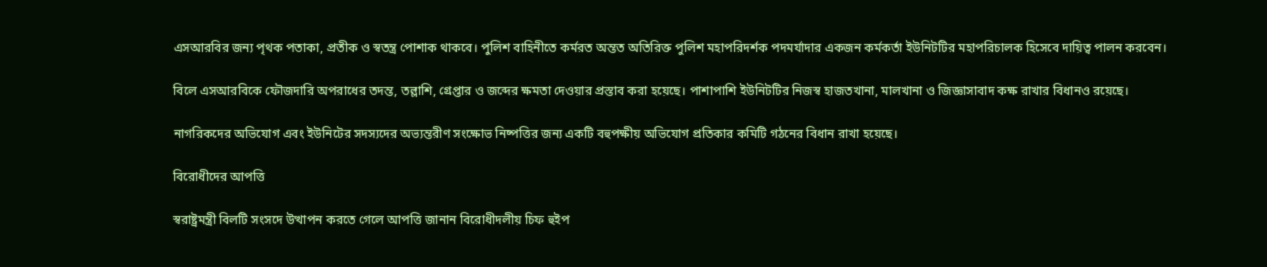এসআরবির জন্য পৃথক পতাকা, প্রতীক ও স্বতন্ত্র পোশাক থাকবে। পুলিশ বাহিনীতে কর্মরত অন্তত অতিরিক্ত পুলিশ মহাপরিদর্শক পদমর্যাদার একজন কর্মকর্তা ইউনিটটির মহাপরিচালক হিসেবে দায়িত্ব পালন করবেন।

বিলে এসআরবিকে ফৌজদারি অপরাধের তদন্ত, তল্লাশি, গ্রেপ্তার ও জব্দের ক্ষমতা দেওয়ার প্রস্তাব করা হয়েছে। পাশাপাশি ইউনিটটির নিজস্ব হাজতখানা, মালখানা ও জিজ্ঞাসাবাদ কক্ষ রাখার বিধানও রয়েছে।

নাগরিকদের অভিযোগ এবং ইউনিটের সদস্যদের অভ্যন্তরীণ সংক্ষোভ নিষ্পত্তির জন্য একটি বহুপক্ষীয় অভিযোগ প্রতিকার কমিটি গঠনের বিধান রাখা হয়েছে।

বিরোধীদের আপত্তি

স্বরাষ্ট্রমন্ত্রী বিলটি সংসদে উত্থাপন করতে গেলে আপত্তি জানান বিরোধীদলীয় চিফ হুইপ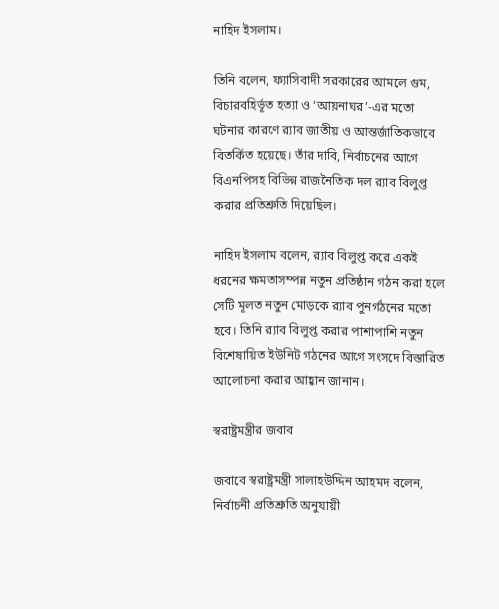নাহিদ ইসলাম।

তিনি বলেন, ফ্যাসিবাদী সরকারের আমলে গুম, বিচারবহির্ভূত হত্যা ও ‘আয়নাঘর’-এর মতো ঘটনার কারণে র‍্যাব জাতীয় ও আন্তর্জাতিকভাবে বিতর্কিত হয়েছে। তাঁর দাবি, নির্বাচনের আগে বিএনপিসহ বিভিন্ন রাজনৈতিক দল র‍্যাব বিলুপ্ত করার প্রতিশ্রুতি দিয়েছিল।

নাহিদ ইসলাম বলেন, র‍্যাব বিলুপ্ত করে একই ধরনের ক্ষমতাসম্পন্ন নতুন প্রতিষ্ঠান গঠন করা হলে সেটি মূলত নতুন মোড়কে র‍্যাব পুনর্গঠনের মতো হবে। তিনি র‍্যাব বিলুপ্ত করার পাশাপাশি নতুন বিশেষায়িত ইউনিট গঠনের আগে সংসদে বিস্তারিত আলোচনা করার আহ্বান জানান।

স্বরাষ্ট্রমন্ত্রীর জবাব

জবাবে স্বরাষ্ট্রমন্ত্রী সালাহউদ্দিন আহমদ বলেন, নির্বাচনী প্রতিশ্রুতি অনুযায়ী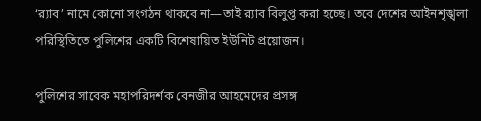‘র‍্যাব’ নামে কোনো সংগঠন থাকবে না—তাই র‍্যাব বিলুপ্ত করা হচ্ছে। তবে দেশের আইনশৃঙ্খলা পরিস্থিতিতে পুলিশের একটি বিশেষায়িত ইউনিট প্রয়োজন।

পুলিশের সাবেক মহাপরিদর্শক বেনজীর আহমেদের প্রসঙ্গ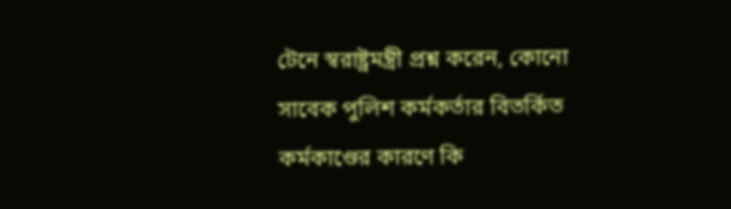টেনে স্বরাষ্ট্রমন্ত্রী প্রশ্ন করেন, কোনো সাবেক পুলিশ কর্মকর্তার বিতর্কিত কর্মকাণ্ডের কারণে কি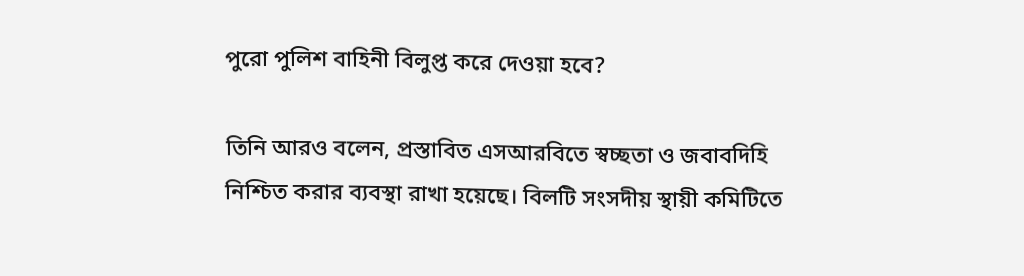পুরো পুলিশ বাহিনী বিলুপ্ত করে দেওয়া হবে?

তিনি আরও বলেন, প্রস্তাবিত এসআরবিতে স্বচ্ছতা ও জবাবদিহি নিশ্চিত করার ব্যবস্থা রাখা হয়েছে। বিলটি সংসদীয় স্থায়ী কমিটিতে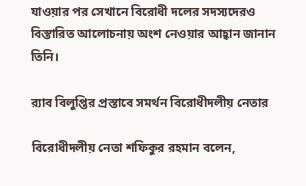যাওয়ার পর সেখানে বিরোধী দলের সদস্যদেরও বিস্তারিত আলোচনায় অংশ নেওয়ার আহ্বান জানান তিনি।

র‍্যাব বিলুপ্তির প্রস্তাবে সমর্থন বিরোধীদলীয় নেতার

বিরোধীদলীয় নেতা শফিকুর রহমান বলেন,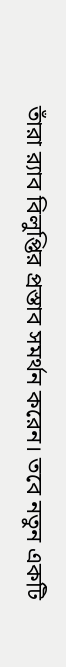তাঁরা র‍্যাব বিলুপ্তির প্রস্তাব সমর্থন করেন। তবে নতুন একটি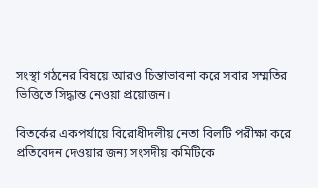সংস্থা গঠনের বিষয়ে আরও চিন্তাভাবনা করে সবার সম্মতির ভিত্তিতে সিদ্ধান্ত নেওয়া প্রয়োজন।

বিতর্কের একপর্যায়ে বিরোধীদলীয় নেতা বিলটি পরীক্ষা করে প্রতিবেদন দেওয়ার জন্য সংসদীয় কমিটিকে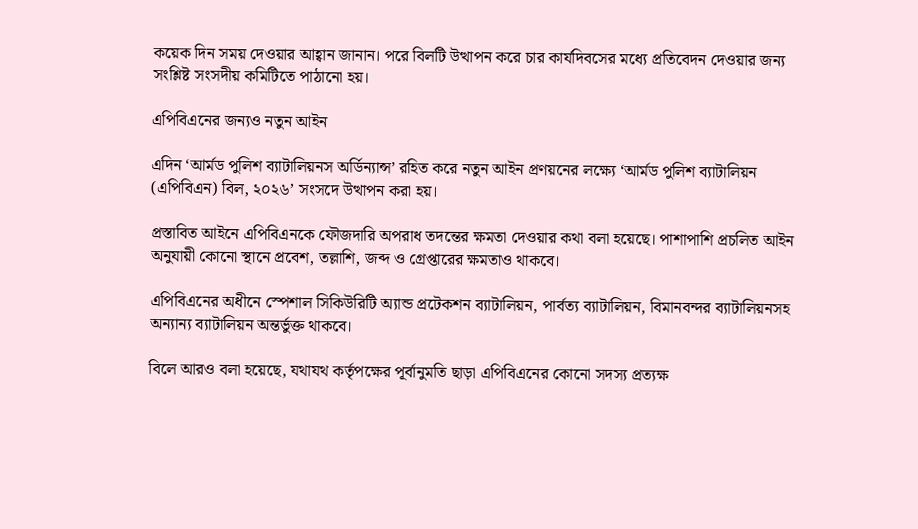কয়েক দিন সময় দেওয়ার আহ্বান জানান। পরে বিলটি উত্থাপন করে চার কার্যদিবসের মধ্যে প্রতিবেদন দেওয়ার জন্য সংশ্লিষ্ট সংসদীয় কমিটিতে পাঠানো হয়।

এপিবিএনের জন্যও নতুন আইন

এদিন ‘আর্মড পুলিশ ব্যাটালিয়নস অর্ডিন্যান্স’ রহিত করে নতুন আইন প্রণয়নের লক্ষ্যে ‘আর্মড পুলিশ ব্যাটালিয়ন (এপিবিএন) বিল, ২০২৬’ সংসদে উত্থাপন করা হয়।

প্রস্তাবিত আইনে এপিবিএনকে ফৌজদারি অপরাধ তদন্তের ক্ষমতা দেওয়ার কথা বলা হয়েছে। পাশাপাশি প্রচলিত আইন অনুযায়ী কোনো স্থানে প্রবেশ, তল্লাশি, জব্দ ও গ্রেপ্তারের ক্ষমতাও থাকবে।

এপিবিএনের অধীনে স্পেশাল সিকিউরিটি অ্যান্ড প্রটেকশন ব্যাটালিয়ন, পার্বত্য ব্যাটালিয়ন, বিমানবন্দর ব্যাটালিয়নসহ অন্যান্য ব্যাটালিয়ন অন্তর্ভুক্ত থাকবে।

বিলে আরও বলা হয়েছে, যথাযথ কর্তৃপক্ষের পূর্বানুমতি ছাড়া এপিবিএনের কোনো সদস্য প্রত্যক্ষ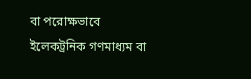বা পরোক্ষভাবে ইলেকট্রনিক গণমাধ্যম বা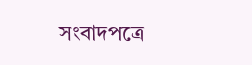সংবাদপত্রে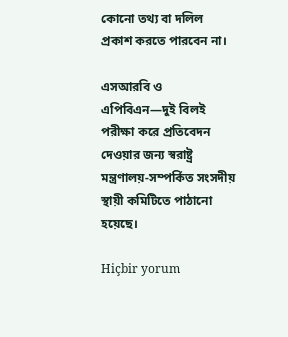কোনো তথ্য বা দলিল প্রকাশ করতে পারবেন না।

এসআরবি ও এপিবিএন—দুই বিলই পরীক্ষা করে প্রতিবেদন দেওয়ার জন্য স্বরাষ্ট্র মন্ত্রণালয়-সম্পর্কিত সংসদীয় স্থায়ী কমিটিতে পাঠানো হয়েছে।

Hiçbir yorum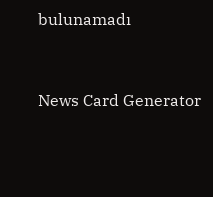bulunamadı


News Card Generator